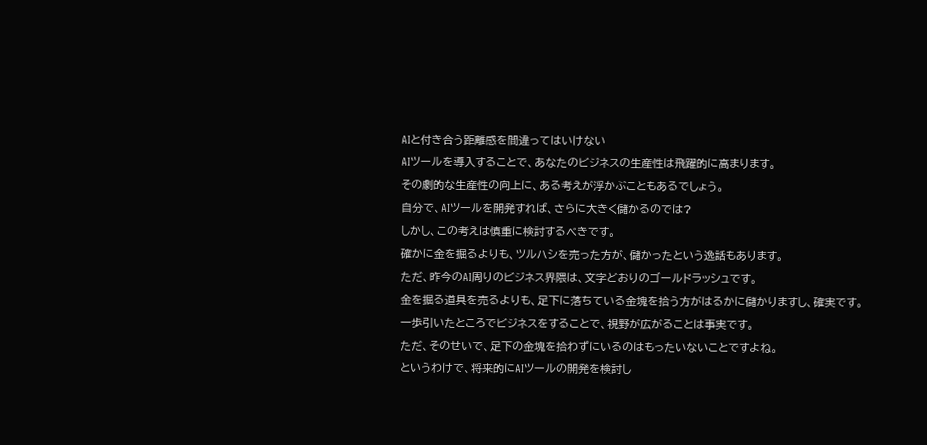AIと付き合う距離感を間違ってはいけない
AIツールを導入することで、あなたのビジネスの生産性は飛躍的に高まります。
その劇的な生産性の向上に、ある考えが浮かぶこともあるでしょう。
自分で、AIツールを開発すれば、さらに大きく儲かるのでは?
しかし、この考えは慎重に検討するべきです。
確かに金を掘るよりも、ツルハシを売った方が、儲かったという逸話もあります。
ただ、昨今のAI周りのビジネス界隈は、文字どおりのゴールドラッシュです。
金を掘る道具を売るよりも、足下に落ちている金塊を拾う方がはるかに儲かりますし、確実です。
一歩引いたところでビジネスをすることで、視野が広がることは事実です。
ただ、そのせいで、足下の金塊を拾わずにいるのはもったいないことですよね。
というわけで、将来的にAIツールの開発を検討し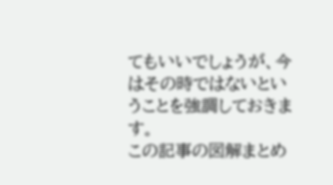てもいいでしょうが、今はその時ではないということを強調しておきます。
この記事の図解まとめ